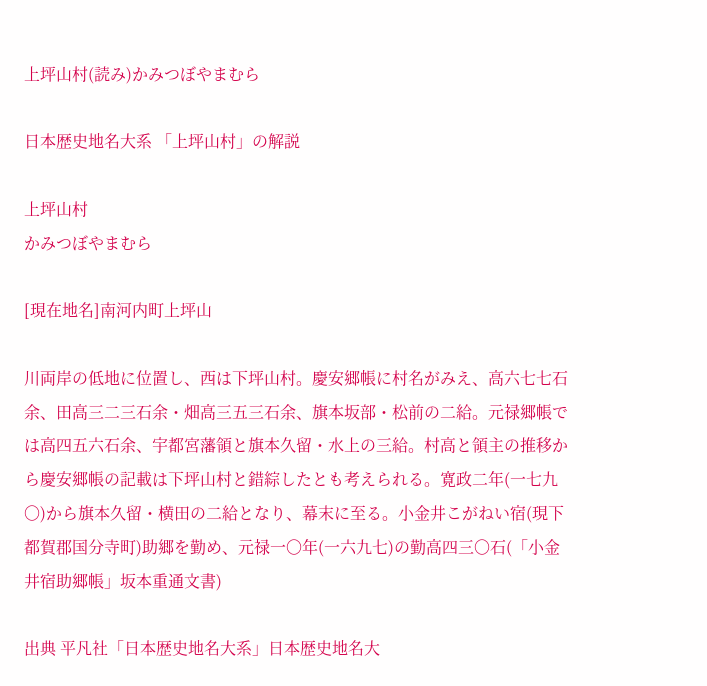上坪山村(読み)かみつぼやまむら

日本歴史地名大系 「上坪山村」の解説

上坪山村
かみつぼやまむら

[現在地名]南河内町上坪山

川両岸の低地に位置し、西は下坪山村。慶安郷帳に村名がみえ、高六七七石余、田高三二三石余・畑高三五三石余、旗本坂部・松前の二給。元禄郷帳では高四五六石余、宇都宮藩領と旗本久留・水上の三給。村高と領主の推移から慶安郷帳の記載は下坪山村と錯綜したとも考えられる。寛政二年(一七九〇)から旗本久留・横田の二給となり、幕末に至る。小金井こがねい宿(現下都賀郡国分寺町)助郷を勤め、元禄一〇年(一六九七)の勤高四三〇石(「小金井宿助郷帳」坂本重通文書)

出典 平凡社「日本歴史地名大系」日本歴史地名大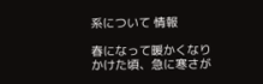系について 情報

春になって暖かくなりかけた頃、急に寒さが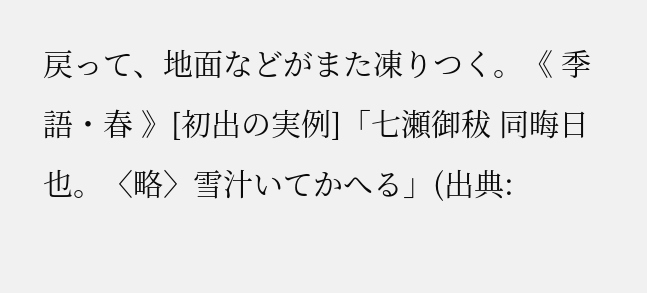戻って、地面などがまた凍りつく。《 季語・春 》[初出の実例]「七瀬御秡 同晦日也。〈略〉雪汁いてかへる」(出典: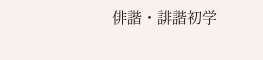俳諧・誹諧初学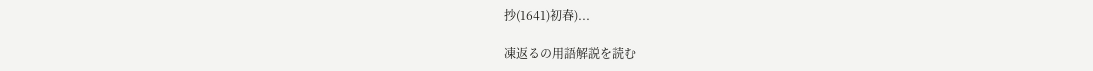抄(1641)初春)...

凍返るの用語解説を読む